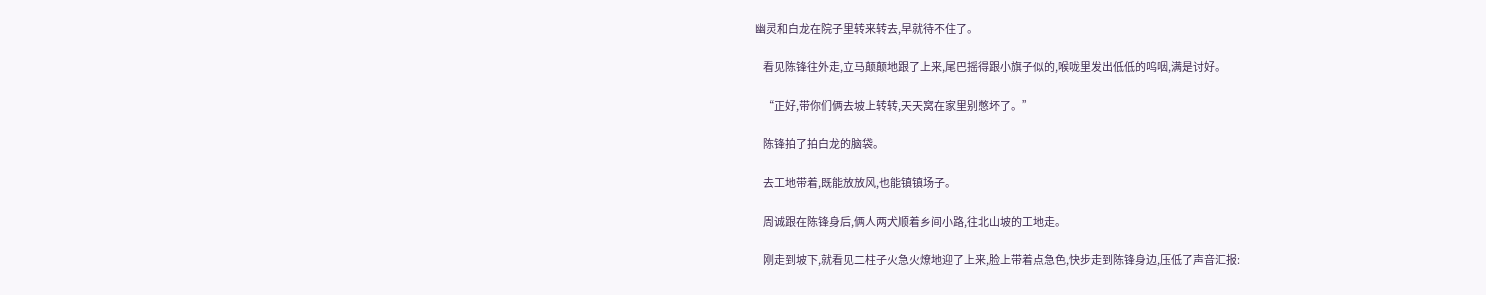幽灵和白龙在院子里转来转去,早就待不住了。

    看见陈锋往外走,立马颠颠地跟了上来,尾巴摇得跟小旗子似的,喉咙里发出低低的呜咽,满是讨好。

    “正好,带你们俩去坡上转转,天天窝在家里别憋坏了。”

    陈锋拍了拍白龙的脑袋。

    去工地带着,既能放放风,也能镇镇场子。

    周诚跟在陈锋身后,俩人两犬顺着乡间小路,往北山坡的工地走。

    刚走到坡下,就看见二柱子火急火燎地迎了上来,脸上带着点急色,快步走到陈锋身边,压低了声音汇报: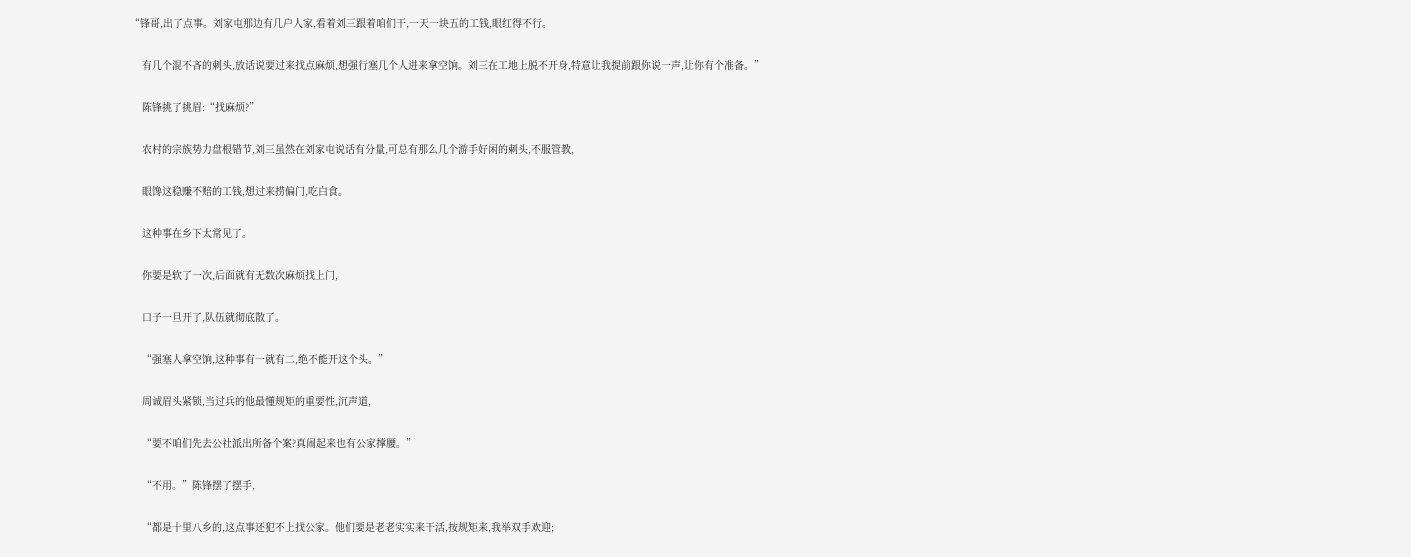“锋哥,出了点事。刘家屯那边有几户人家,看着刘三跟着咱们干,一天一块五的工钱,眼红得不行。

    有几个混不吝的刺头,放话说要过来找点麻烦,想强行塞几个人进来拿空饷。刘三在工地上脱不开身,特意让我提前跟你说一声,让你有个准备。”

    陈锋挑了挑眉:“找麻烦?”

    农村的宗族势力盘根错节,刘三虽然在刘家屯说话有分量,可总有那么几个游手好闲的刺头,不服管教,

    眼馋这稳赚不赔的工钱,想过来捞偏门,吃白食。

    这种事在乡下太常见了。

    你要是软了一次,后面就有无数次麻烦找上门,

    口子一旦开了,队伍就彻底散了。

    “强塞人拿空饷,这种事有一就有二,绝不能开这个头。”

    周诚眉头紧锁,当过兵的他最懂规矩的重要性,沉声道,

    “要不咱们先去公社派出所备个案?真闹起来也有公家撑腰。”

    “不用。”陈锋摆了摆手,

    “都是十里八乡的,这点事还犯不上找公家。他们要是老老实实来干活,按规矩来,我举双手欢迎;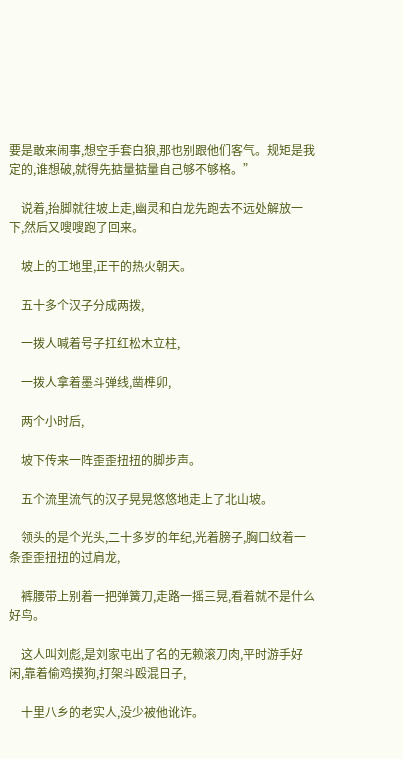要是敢来闹事,想空手套白狼,那也别跟他们客气。规矩是我定的,谁想破,就得先掂量掂量自己够不够格。”

    说着,抬脚就往坡上走,幽灵和白龙先跑去不远处解放一下,然后又嗖嗖跑了回来。

    坡上的工地里,正干的热火朝天。

    五十多个汉子分成两拨,

    一拨人喊着号子扛红松木立柱,

    一拨人拿着墨斗弹线,凿榫卯,

    两个小时后,

    坡下传来一阵歪歪扭扭的脚步声。

    五个流里流气的汉子晃晃悠悠地走上了北山坡。

    领头的是个光头,二十多岁的年纪,光着膀子,胸口纹着一条歪歪扭扭的过肩龙,

    裤腰带上别着一把弹簧刀,走路一摇三晃,看着就不是什么好鸟。

    这人叫刘彪,是刘家屯出了名的无赖滚刀肉,平时游手好闲,靠着偷鸡摸狗,打架斗殴混日子,

    十里八乡的老实人,没少被他讹诈。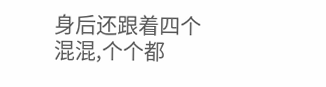身后还跟着四个混混,个个都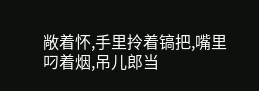敞着怀,手里拎着镐把,嘴里叼着烟,吊儿郎当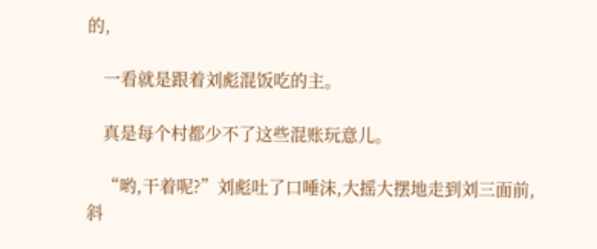的,

    一看就是跟着刘彪混饭吃的主。

    真是每个村都少不了这些混账玩意儿。

    “哟,干着呢?”刘彪吐了口唾沫,大摇大摆地走到刘三面前,斜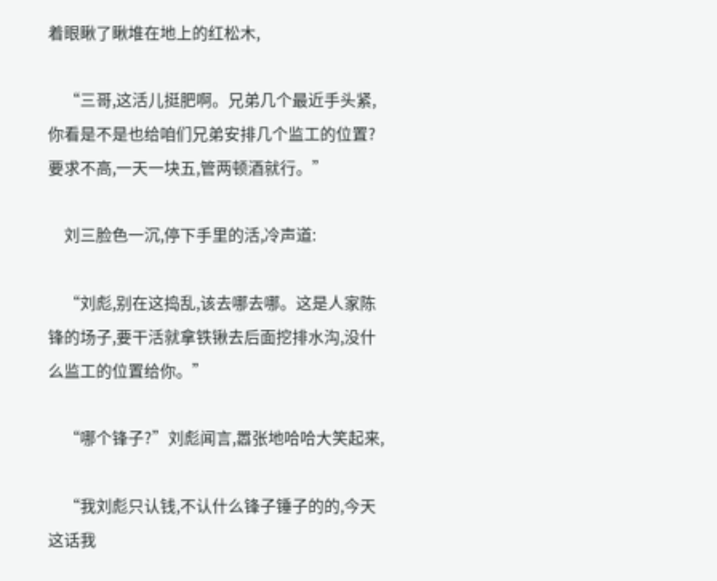着眼瞅了瞅堆在地上的红松木,

    “三哥,这活儿挺肥啊。兄弟几个最近手头紧,你看是不是也给咱们兄弟安排几个监工的位置?要求不高,一天一块五,管两顿酒就行。”

    刘三脸色一沉,停下手里的活,冷声道:

    “刘彪,别在这捣乱,该去哪去哪。这是人家陈锋的场子,要干活就拿铁锹去后面挖排水沟,没什么监工的位置给你。”

    “哪个锋子?”刘彪闻言,嚣张地哈哈大笑起来,

    “我刘彪只认钱,不认什么锋子锤子的的,今天这话我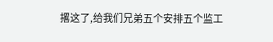撂这了,给我们兄弟五个安排五个监工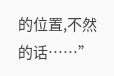的位置,不然的话……”